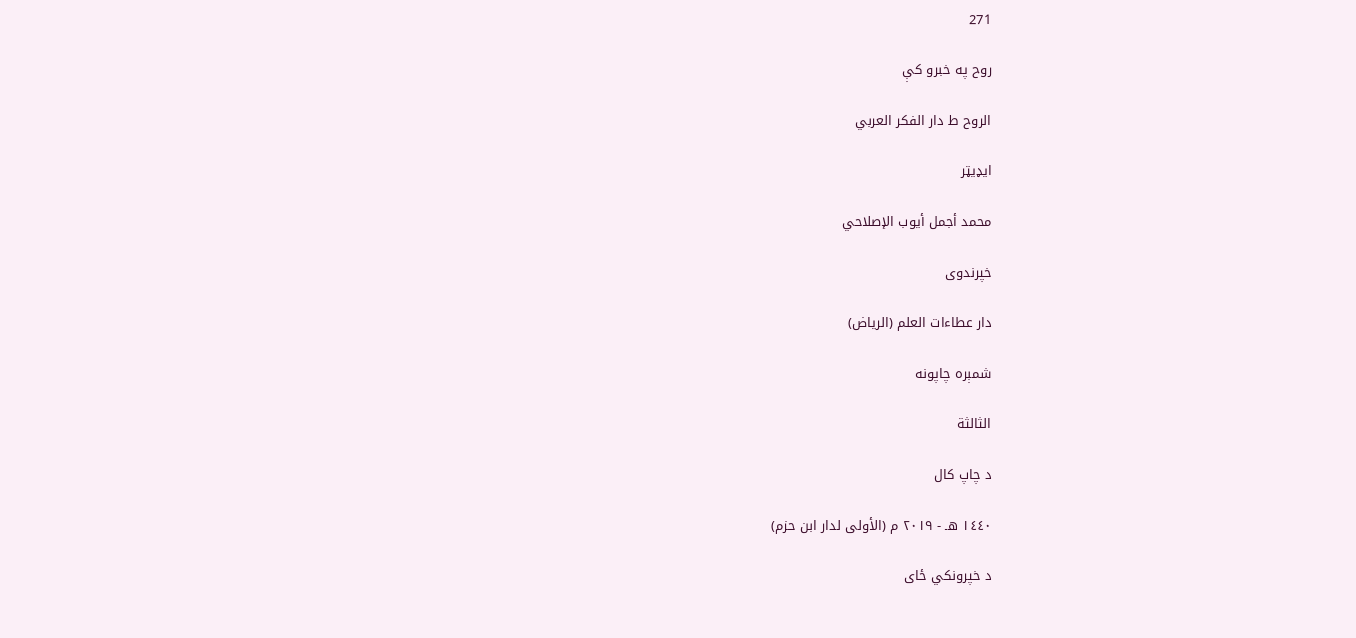271

روح په خبرو کې

الروح ط دار الفكر العربي

ایډیټر

محمد أجمل أيوب الإصلاحي

خپرندوی

دار عطاءات العلم (الرياض)

شمېره چاپونه

الثالثة

د چاپ کال

١٤٤٠ هـ - ٢٠١٩ م (الأولى لدار ابن حزم)

د خپرونکي ځای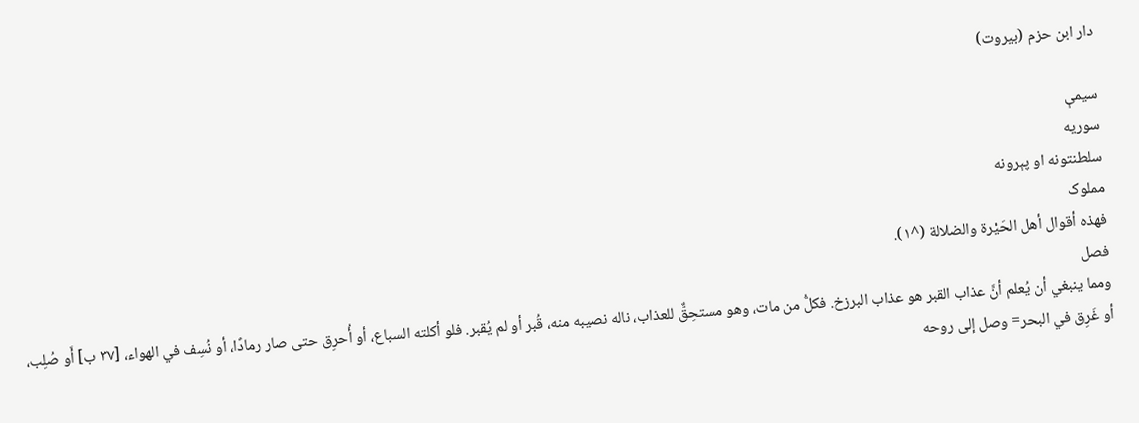دار ابن حزم (بيروت)

سیمې
سوریه
سلطنتونه او پېرونه
مملوک
فهذه أقوال أهل الحَيْرة والضلالة (^١).
فصل
ومما ينبغي أن يُعلم أنَّ عذاب القبر هو عذاب البرزخ. فكلُّ من مات، وهو مستحِقٌّ للعذاب، ناله نصيبه منه، قُبر أو لم يُقبر. فلو أكلته السباع، أو أُحرِق حتى صار رمادًا، أو نُسِف في الهواء، [٣٧ ب] أَو صُلِب، أو غَرِق في البحر= وصل إلى روحه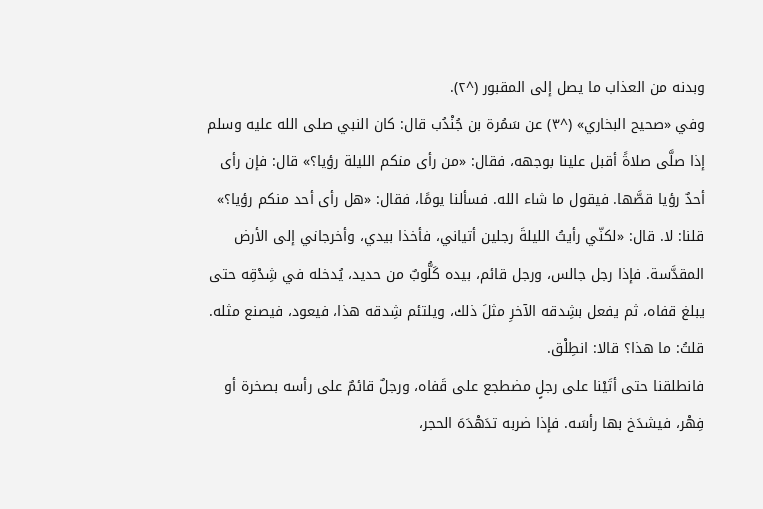وبدنه من العذاب ما يصل إلى المقبور (^٢).
وفي «صحيح البخاري» (^٣) عن سَمُرة بن جُنْدُب قال: كان النبي صلى الله عليه وسلم إذا صلَّى صلاةً أقبل علينا بوجهه، فقال: «من رأى منكم الليلة رؤيا؟» قال: فإن رأى أحدٌ رؤيا قصَّها. فيقول ما شاء الله. فسألنا يومًا، فقال: «هل رأى أحد منكم رؤيا؟» قلنا: لا. قال: «لكنّي رأيتُ الليلةَ رجلين أتياني، فأخذا بيدي، وأخرجاني إلى الأرض المقدَّسة. فإذا رجل جالس، ورجل قائم، بيده كَلُّوبٌ من حديد، يُدخله في شِدْقِه حتى يبلغ قفاه، ثم يفعل بشِدقه الآخرِ مثلَ ذلك، ويلتئم شِدقه هذا، فيعود، فيصنع مثله.
قلتُ: ما هذا؟ قالا: انطِلْق.
فانطلقنا حتى أتَيْنا على رجلٍ مضطجع على قَفاه، ورجلٌ قائمٌ على رأسه بصخرة أو فِهْر، فيشدَخ بها رأسَه. فإذا ضربه تدَهْدَهَ الحجر،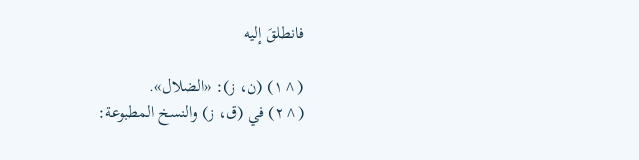فانطلقَ إليه

(^١) (ن، ز): «الضلال».
(^٢) في (ق، ز) والنسخ المطبوعة: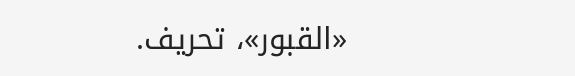«القبور»، تحريف.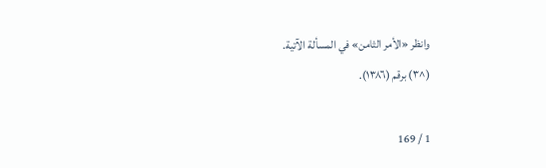وانظر «الأمر الثامن» في المسألة الآتية.
(^٣) برقم (١٣٨٦).

1 / 169